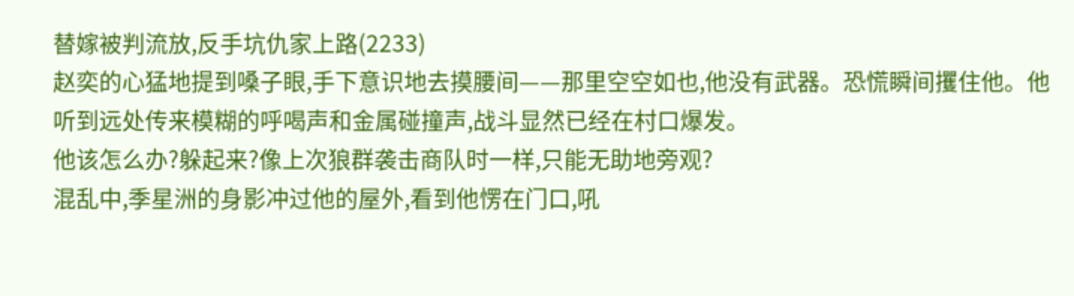替嫁被判流放,反手坑仇家上路(2233)
赵奕的心猛地提到嗓子眼,手下意识地去摸腰间——那里空空如也,他没有武器。恐慌瞬间攫住他。他听到远处传来模糊的呼喝声和金属碰撞声,战斗显然已经在村口爆发。
他该怎么办?躲起来?像上次狼群袭击商队时一样,只能无助地旁观?
混乱中,季星洲的身影冲过他的屋外,看到他愣在门口,吼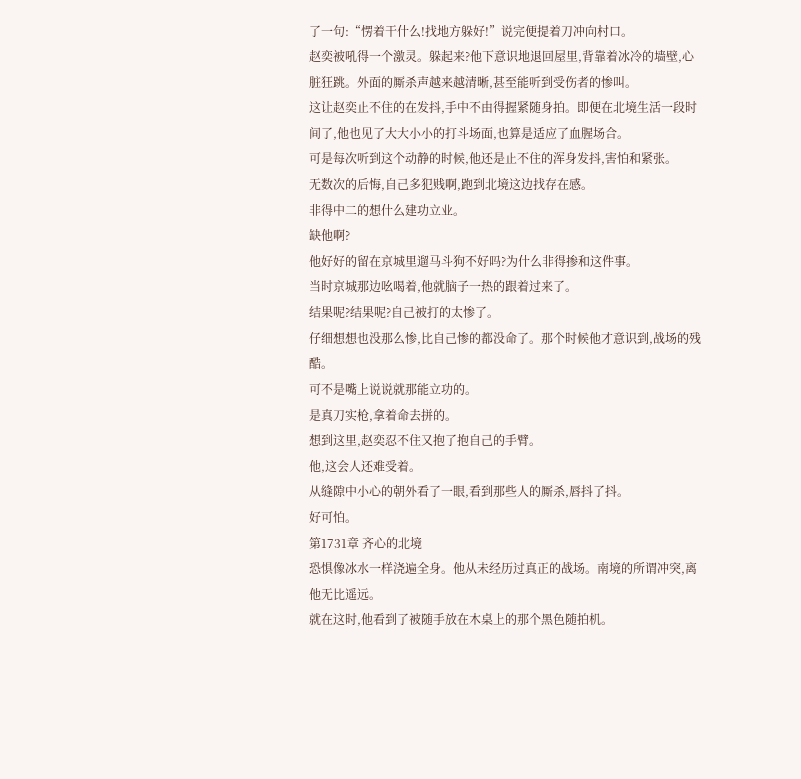了一句:“愣着干什么!找地方躲好!”说完便提着刀冲向村口。
赵奕被吼得一个激灵。躲起来?他下意识地退回屋里,背靠着冰冷的墙壁,心脏狂跳。外面的厮杀声越来越清晰,甚至能听到受伤者的惨叫。
这让赵奕止不住的在发抖,手中不由得握紧随身拍。即便在北境生活一段时间了,他也见了大大小小的打斗场面,也算是适应了血腥场合。
可是每次听到这个动静的时候,他还是止不住的浑身发抖,害怕和紧张。
无数次的后悔,自己多犯贱啊,跑到北境这边找存在感。
非得中二的想什么建功立业。
缺他啊?
他好好的留在京城里遛马斗狗不好吗?为什么非得掺和这件事。
当时京城那边吆喝着,他就脑子一热的跟着过来了。
结果呢?结果呢?自己被打的太惨了。
仔细想想也没那么惨,比自己惨的都没命了。那个时候他才意识到,战场的残酷。
可不是嘴上说说就那能立功的。
是真刀实枪,拿着命去拼的。
想到这里,赵奕忍不住又抱了抱自己的手臂。
他,这会人还难受着。
从缝隙中小心的朝外看了一眼,看到那些人的厮杀,唇抖了抖。
好可怕。
第1731章 齐心的北境
恐惧像冰水一样浇遍全身。他从未经历过真正的战场。南境的所谓冲突,离他无比遥远。
就在这时,他看到了被随手放在木桌上的那个黑色随拍机。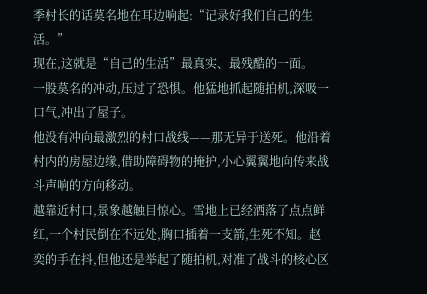季村长的话莫名地在耳边响起:“记录好我们自己的生活。”
现在,这就是“自己的生活”最真实、最残酷的一面。
一股莫名的冲动,压过了恐惧。他猛地抓起随拍机,深吸一口气,冲出了屋子。
他没有冲向最激烈的村口战线——那无异于送死。他沿着村内的房屋边缘,借助障碍物的掩护,小心翼翼地向传来战斗声响的方向移动。
越靠近村口,景象越触目惊心。雪地上已经洒落了点点鲜红,一个村民倒在不远处,胸口插着一支箭,生死不知。赵奕的手在抖,但他还是举起了随拍机,对准了战斗的核心区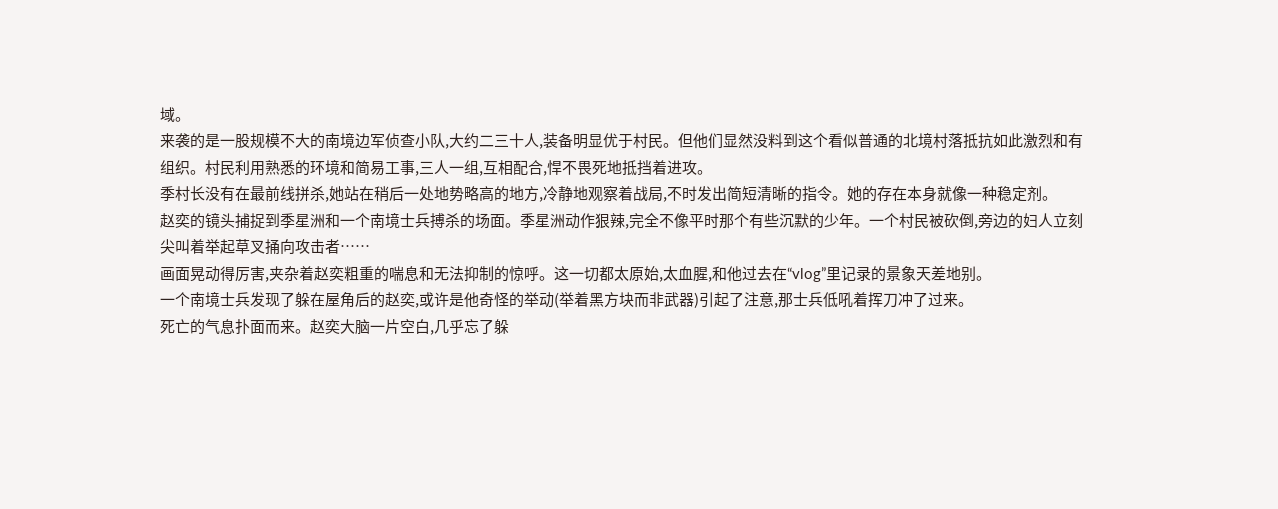域。
来袭的是一股规模不大的南境边军侦查小队,大约二三十人,装备明显优于村民。但他们显然没料到这个看似普通的北境村落抵抗如此激烈和有组织。村民利用熟悉的环境和简易工事,三人一组,互相配合,悍不畏死地抵挡着进攻。
季村长没有在最前线拼杀,她站在稍后一处地势略高的地方,冷静地观察着战局,不时发出简短清晰的指令。她的存在本身就像一种稳定剂。
赵奕的镜头捕捉到季星洲和一个南境士兵搏杀的场面。季星洲动作狠辣,完全不像平时那个有些沉默的少年。一个村民被砍倒,旁边的妇人立刻尖叫着举起草叉捅向攻击者……
画面晃动得厉害,夹杂着赵奕粗重的喘息和无法抑制的惊呼。这一切都太原始,太血腥,和他过去在“vlog”里记录的景象天差地别。
一个南境士兵发现了躲在屋角后的赵奕,或许是他奇怪的举动(举着黑方块而非武器)引起了注意,那士兵低吼着挥刀冲了过来。
死亡的气息扑面而来。赵奕大脑一片空白,几乎忘了躲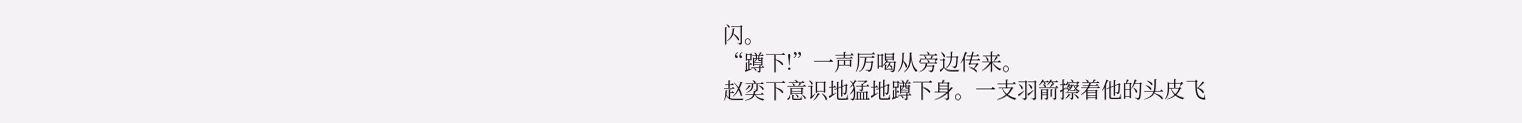闪。
“蹲下!”一声厉喝从旁边传来。
赵奕下意识地猛地蹲下身。一支羽箭擦着他的头皮飞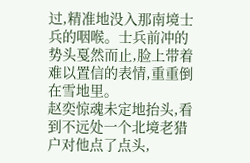过,精准地没入那南境士兵的咽喉。士兵前冲的势头戛然而止,脸上带着难以置信的表情,重重倒在雪地里。
赵奕惊魂未定地抬头,看到不远处一个北境老猎户对他点了点头,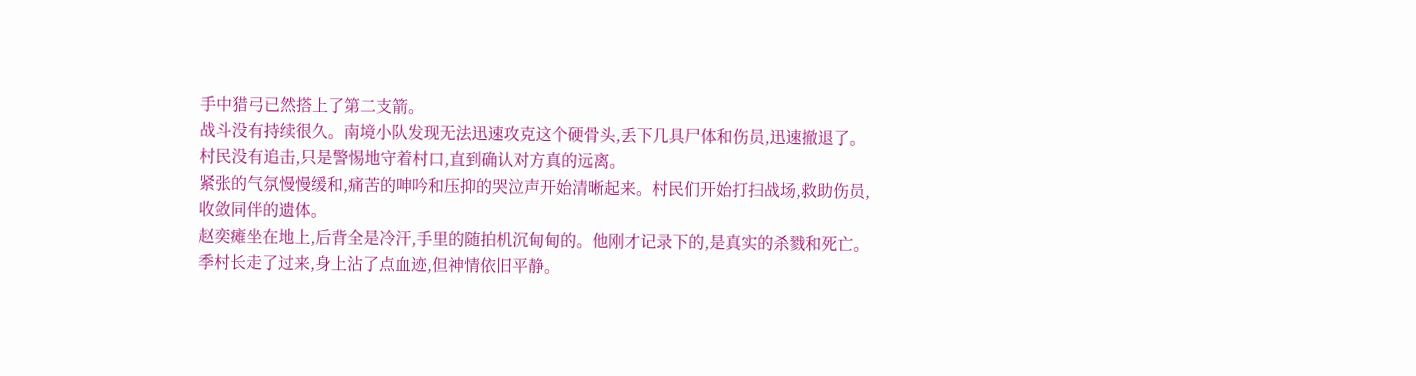手中猎弓已然搭上了第二支箭。
战斗没有持续很久。南境小队发现无法迅速攻克这个硬骨头,丢下几具尸体和伤员,迅速撤退了。村民没有追击,只是警惕地守着村口,直到确认对方真的远离。
紧张的气氛慢慢缓和,痛苦的呻吟和压抑的哭泣声开始清晰起来。村民们开始打扫战场,救助伤员,收敛同伴的遗体。
赵奕瘫坐在地上,后背全是冷汗,手里的随拍机沉甸甸的。他刚才记录下的,是真实的杀戮和死亡。
季村长走了过来,身上沾了点血迹,但神情依旧平静。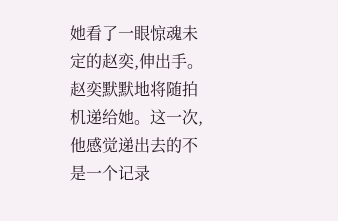她看了一眼惊魂未定的赵奕,伸出手。
赵奕默默地将随拍机递给她。这一次,他感觉递出去的不是一个记录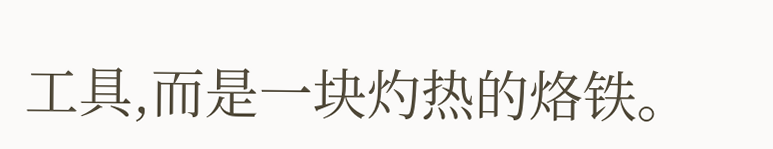工具,而是一块灼热的烙铁。